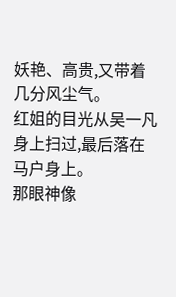妖艳、高贵,又带着几分风尘气。
红姐的目光从吴一凡身上扫过,最后落在马户身上。
那眼神像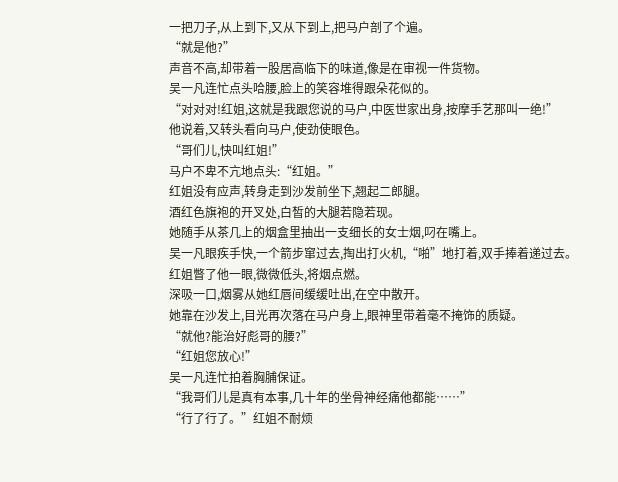一把刀子,从上到下,又从下到上,把马户剖了个遍。
“就是他?”
声音不高,却带着一股居高临下的味道,像是在审视一件货物。
吴一凡连忙点头哈腰,脸上的笑容堆得跟朵花似的。
“对对对!红姐,这就是我跟您说的马户,中医世家出身,按摩手艺那叫一绝!”
他说着,又转头看向马户,使劲使眼色。
“哥们儿,快叫红姐!”
马户不卑不亢地点头:“红姐。”
红姐没有应声,转身走到沙发前坐下,翘起二郎腿。
酒红色旗袍的开叉处,白皙的大腿若隐若现。
她随手从茶几上的烟盒里抽出一支细长的女士烟,叼在嘴上。
吴一凡眼疾手快,一个箭步窜过去,掏出打火机,“啪”地打着,双手捧着递过去。
红姐瞥了他一眼,微微低头,将烟点燃。
深吸一口,烟雾从她红唇间缓缓吐出,在空中散开。
她靠在沙发上,目光再次落在马户身上,眼神里带着毫不掩饰的质疑。
“就他?能治好彪哥的腰?”
“红姐您放心!”
吴一凡连忙拍着胸脯保证。
“我哥们儿是真有本事,几十年的坐骨神经痛他都能……”
“行了行了。”红姐不耐烦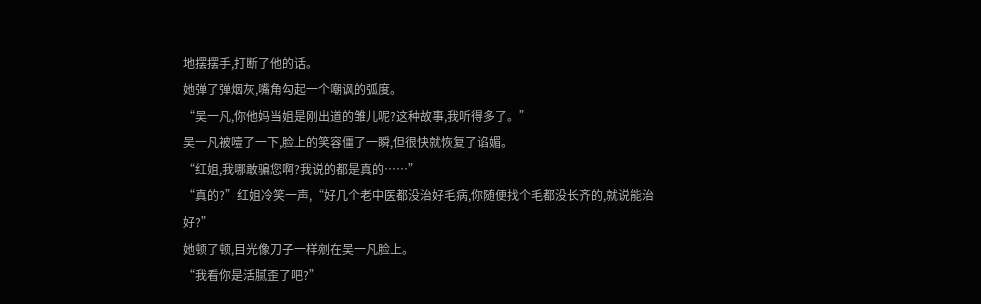地摆摆手,打断了他的话。
她弹了弹烟灰,嘴角勾起一个嘲讽的弧度。
“吴一凡,你他妈当姐是刚出道的雏儿呢?这种故事,我听得多了。”
吴一凡被噎了一下,脸上的笑容僵了一瞬,但很快就恢复了谄媚。
“红姐,我哪敢骗您啊?我说的都是真的……”
“真的?”红姐冷笑一声,“好几个老中医都没治好毛病,你随便找个毛都没长齐的,就说能治好?”
她顿了顿,目光像刀子一样剜在吴一凡脸上。
“我看你是活腻歪了吧?”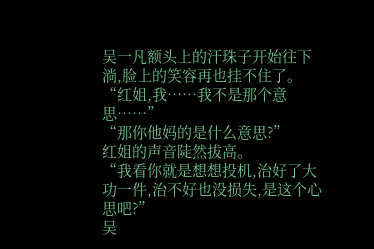吴一凡额头上的汗珠子开始往下淌,脸上的笑容再也挂不住了。
“红姐,我……我不是那个意思……”
“那你他妈的是什么意思?”
红姐的声音陡然拔高。
“我看你就是想想投机,治好了大功一件,治不好也没损失,是这个心思吧?”
吴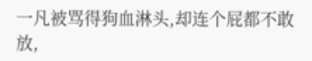一凡被骂得狗血淋头,却连个屁都不敢放,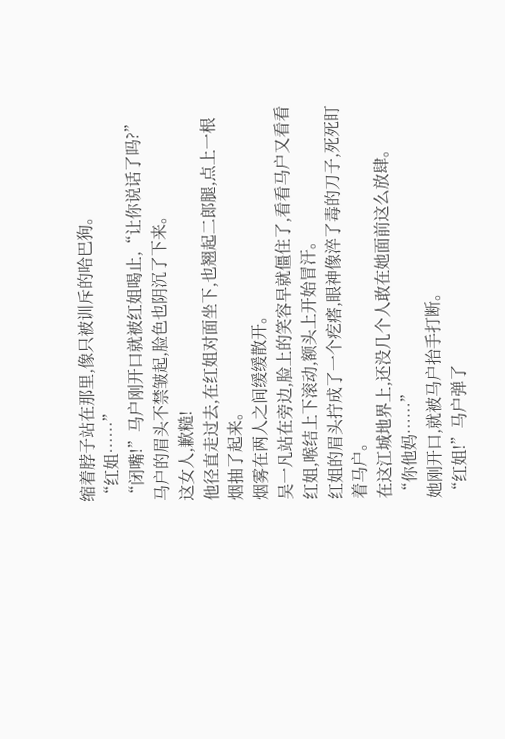缩着脖子站在那里,像只被训斥的哈巴狗。
“红姐……”
“闭嘴!”马户刚开口就被红姐喝止,“让你说话了吗?”
马户的眉头不禁皱起,脸色也阴沉了下来。
这女人,歉糙!
他径直走过去,在红姐对面坐下,也翘起二郎腿,点上一根烟抽了起来。
烟雾在两人之间缓缓散开。
吴一凡站在旁边,脸上的笑容早就僵住了,看看马户又看看红姐,喉结上下滚动,额头上开始冒汗。
红姐的眉头拧成了一个疙瘩,眼神像淬了毒的刀子,死死盯着马户。
在这江城地界上,还没几个人敢在她面前这么放肆。
“你他妈……”
她刚开口,就被马户抬手打断。
“红姐!”马户弹了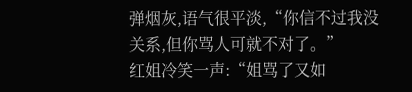弹烟灰,语气很平淡,“你信不过我没关系,但你骂人可就不对了。”
红姐冷笑一声:“姐骂了又如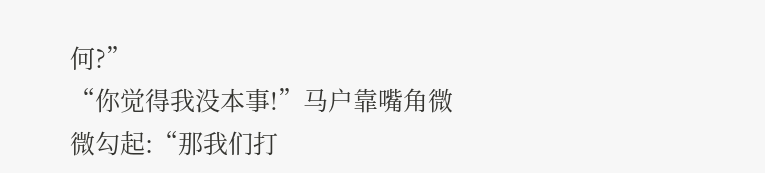何?”
“你觉得我没本事!”马户靠嘴角微微勾起:“那我们打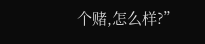个赌,怎么样?”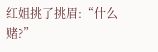红姐挑了挑眉:“什么赌?”